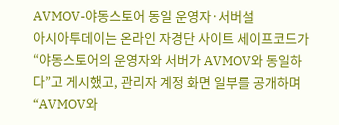AVMOV-야동스토어 동일 운영자·서버설
아시아투데이는 온라인 자경단 사이트 세이프코드가 “야동스토어의 운영자와 서버가 AVMOV와 동일하다”고 게시했고, 관리자 계정 화면 일부를 공개하며 “AVMOV와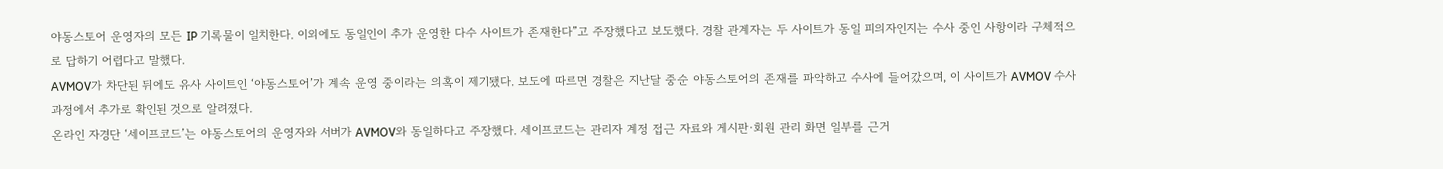야동스토어 운영자의 모든 IP 기록물이 일치한다. 이외에도 동일인이 추가 운영한 다수 사이트가 존재한다”고 주장했다고 보도했다. 경찰 관계자는 두 사이트가 동일 피의자인지는 수사 중인 사항이라 구체적으로 답하기 어렵다고 말했다.
AVMOV가 차단된 뒤에도 유사 사이트인 ‘야동스토어’가 계속 운영 중이라는 의혹이 제기됐다. 보도에 따르면 경찰은 지난달 중순 야동스토어의 존재를 파악하고 수사에 들어갔으며, 이 사이트가 AVMOV 수사 과정에서 추가로 확인된 것으로 알려졌다.
온라인 자경단 ‘세이프코드’는 야동스토어의 운영자와 서버가 AVMOV와 동일하다고 주장했다. 세이프코드는 관리자 계정 접근 자료와 게시판·회원 관리 화면 일부를 근거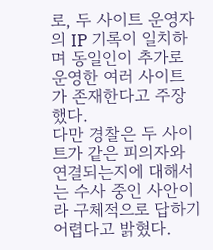로, 두 사이트 운영자의 IP 기록이 일치하며 동일인이 추가로 운영한 여러 사이트가 존재한다고 주장했다.
다만 경찰은 두 사이트가 같은 피의자와 연결되는지에 대해서는 수사 중인 사안이라 구체적으로 답하기 어렵다고 밝혔다.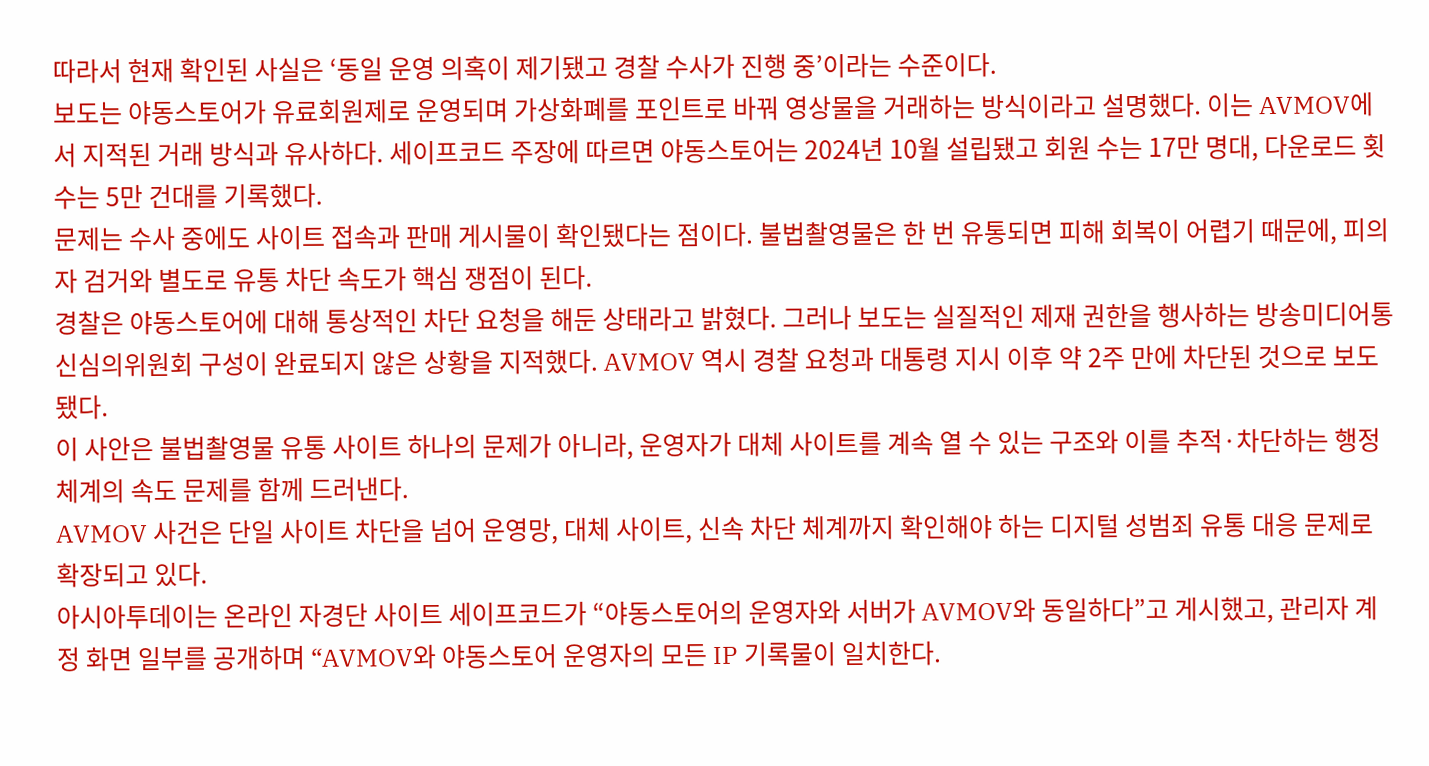따라서 현재 확인된 사실은 ‘동일 운영 의혹이 제기됐고 경찰 수사가 진행 중’이라는 수준이다.
보도는 야동스토어가 유료회원제로 운영되며 가상화폐를 포인트로 바꿔 영상물을 거래하는 방식이라고 설명했다. 이는 AVMOV에서 지적된 거래 방식과 유사하다. 세이프코드 주장에 따르면 야동스토어는 2024년 10월 설립됐고 회원 수는 17만 명대, 다운로드 횟수는 5만 건대를 기록했다.
문제는 수사 중에도 사이트 접속과 판매 게시물이 확인됐다는 점이다. 불법촬영물은 한 번 유통되면 피해 회복이 어렵기 때문에, 피의자 검거와 별도로 유통 차단 속도가 핵심 쟁점이 된다.
경찰은 야동스토어에 대해 통상적인 차단 요청을 해둔 상태라고 밝혔다. 그러나 보도는 실질적인 제재 권한을 행사하는 방송미디어통신심의위원회 구성이 완료되지 않은 상황을 지적했다. AVMOV 역시 경찰 요청과 대통령 지시 이후 약 2주 만에 차단된 것으로 보도됐다.
이 사안은 불법촬영물 유통 사이트 하나의 문제가 아니라, 운영자가 대체 사이트를 계속 열 수 있는 구조와 이를 추적·차단하는 행정 체계의 속도 문제를 함께 드러낸다.
AVMOV 사건은 단일 사이트 차단을 넘어 운영망, 대체 사이트, 신속 차단 체계까지 확인해야 하는 디지털 성범죄 유통 대응 문제로 확장되고 있다.
아시아투데이는 온라인 자경단 사이트 세이프코드가 “야동스토어의 운영자와 서버가 AVMOV와 동일하다”고 게시했고, 관리자 계정 화면 일부를 공개하며 “AVMOV와 야동스토어 운영자의 모든 IP 기록물이 일치한다.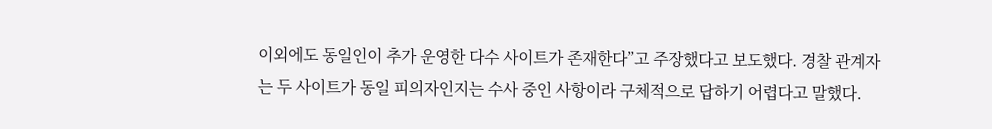이외에도 동일인이 추가 운영한 다수 사이트가 존재한다”고 주장했다고 보도했다. 경찰 관계자는 두 사이트가 동일 피의자인지는 수사 중인 사항이라 구체적으로 답하기 어렵다고 말했다.